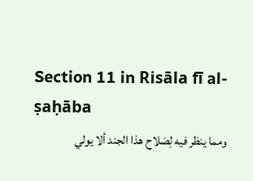Section 11 in Risāla fī al-ṣaḥāba
ومما ينظر فيه لِصَلاح هذا الجند ألا يولي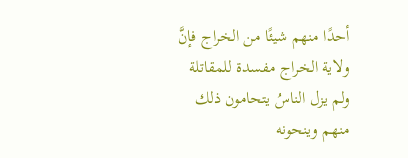أحدًا منهم شيئًا من الخراج فإنَّ ولاية الخراج مفسدة للمقاتلة ولم يزل الناسُ يتحامون ذلك منهم وينحونه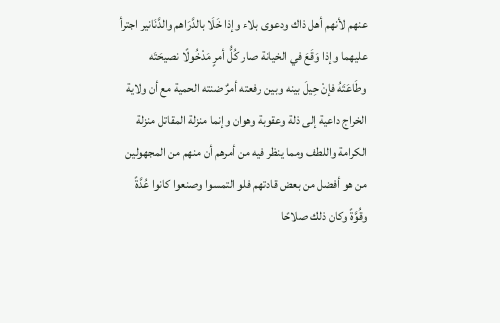عنهم لأنهم أهل ذاك ودعوى بلاء وإذا خَلَا بالدَّرَاهم والدَّنَانير اجترأ عليهما وإذا وَقَعَ في الخيانة صار كُلُّ أمرٍ مَدْخُولًا نصيحَتَه وطَاعَتَهُ فإنْ حِيلَ بينه وبين رفعته أمرٌ ضنته الحمية مع أن ولاية الخراج داعية إلى ذلة وعقوبة وهوان وإنما منزلة المقاتل منزلة الكرامة واللطف ومما ينظر فيه من أمرهم أن منهم من المجهولين من هو أفضل من بعض قادتهم فلو التمسوا وصنعوا كانوا عُدَّةً وقُوَّةً وكان ذلك صلاحًا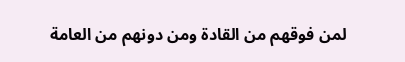لمن فوقهم من القادة ومن دونهم من العامة